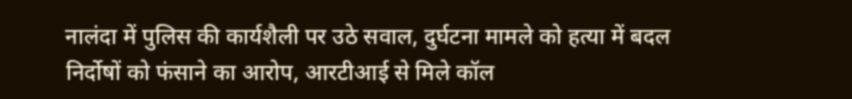नालंदा में पुलिस की कार्यशैली पर उठे सवाल, दुर्घटना मामले को हत्या में बदल निर्दोषों को फंसाने का आरोप, आरटीआई से मिले कॉल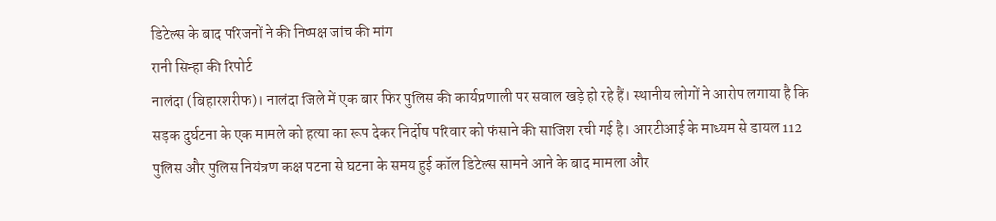डिटेल्स के बाद परिजनों ने की निष्पक्ष जांच की मांग
रानी सिन्हा की रिपोर्ट
नालंदा (बिहारशरीफ)। नालंदा जिले में एक बार फिर पुलिस की कार्यप्रणाली पर सवाल खड़े हो रहे हैं। स्थानीय लोगों ने आरोप लगाया है कि सड़क दुर्घटना के एक मामले को हत्या का रूप देकर निर्दोष परिवार को फंसाने की साजिश रची गई है। आरटीआई के माध्यम से डायल 112 पुलिस और पुलिस नियंत्रण कक्ष पटना से घटना के समय हुई कॉल डिटेल्स सामने आने के बाद मामला और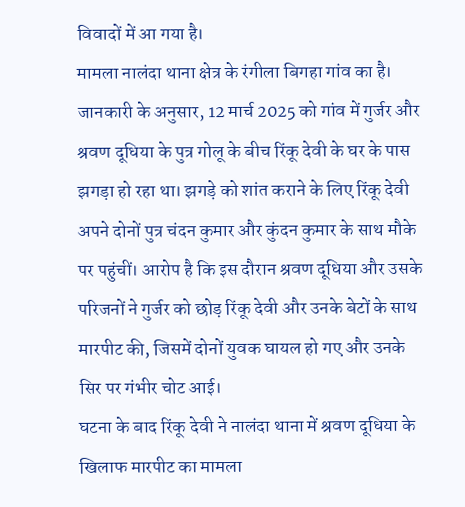विवादों में आ गया है।
मामला नालंदा थाना क्षेत्र के रंगीला बिगहा गांव का है। जानकारी के अनुसार, 12 मार्च 2025 को गांव में गुर्जर और श्रवण दूधिया के पुत्र गोलू के बीच रिंकू देवी के घर के पास झगड़ा हो रहा था। झगड़े को शांत कराने के लिए रिंकू देवी अपने दोनों पुत्र चंदन कुमार और कुंदन कुमार के साथ मौके पर पहुंचीं। आरोप है कि इस दौरान श्रवण दूधिया और उसके परिजनों ने गुर्जर को छोड़ रिंकू देवी और उनके बेटों के साथ मारपीट की, जिसमें दोनों युवक घायल हो गए और उनके सिर पर गंभीर चोट आई।
घटना के बाद रिंकू देवी ने नालंदा थाना में श्रवण दूधिया के खिलाफ मारपीट का मामला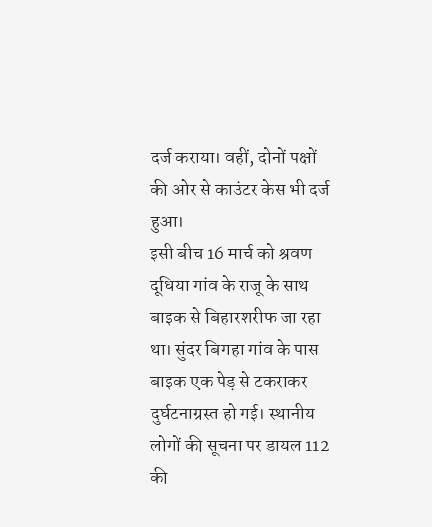दर्ज कराया। वहीं, दोनों पक्षों की ओर से काउंटर केस भी दर्ज हुआ।
इसी बीच 16 मार्च को श्रवण दूधिया गांव के राजू के साथ बाइक से बिहारशरीफ जा रहा था। सुंदर बिगहा गांव के पास बाइक एक पेड़ से टकराकर दुर्घटनाग्रस्त हो गई। स्थानीय लोगों की सूचना पर डायल 112 की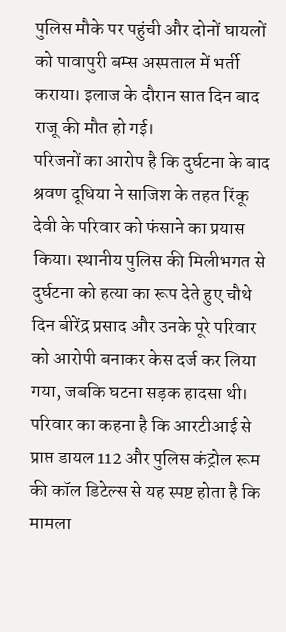पुलिस मौके पर पहुंची और दोनों घायलों को पावापुरी बम्स अस्पताल में भर्ती कराया। इलाज के दौरान सात दिन बाद राजू की मौत हो गई।
परिजनों का आरोप है कि दुर्घटना के बाद श्रवण दूधिया ने साजिश के तहत रिंकू देवी के परिवार को फंसाने का प्रयास किया। स्थानीय पुलिस की मिलीभगत से दुर्घटना को हत्या का रूप देते हुए चौथे दिन बीरेंद्र प्रसाद और उनके पूरे परिवार को आरोपी बनाकर केस दर्ज कर लिया गया, जबकि घटना सड़क हादसा थी।
परिवार का कहना है कि आरटीआई से प्राप्त डायल 112 और पुलिस कंट्रोल रूम की कॉल डिटेल्स से यह स्पष्ट होता है कि मामला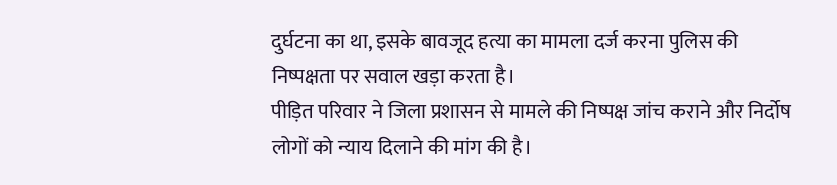दुर्घटना का था, इसके बावजूद हत्या का मामला दर्ज करना पुलिस की निष्पक्षता पर सवाल खड़ा करता है।
पीड़ित परिवार ने जिला प्रशासन से मामले की निष्पक्ष जांच कराने और निर्दोष लोगों को न्याय दिलाने की मांग की है।